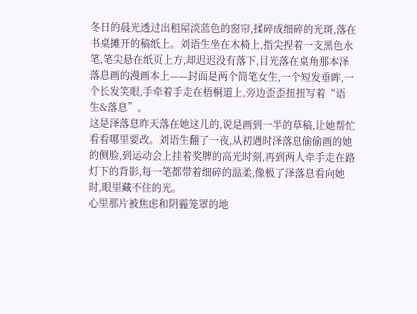冬日的晨光透过出租屋淡蓝色的窗帘,揉碎成细碎的光斑,落在书桌摊开的稿纸上。刘语生坐在木椅上,指尖捏着一支黑色水笔,笔尖悬在纸页上方,却迟迟没有落下,目光落在桌角那本泽落息画的漫画本上——封面是两个简笔女生,一个短发垂眸,一个长发笑眼,手牵着手走在梧桐道上,旁边歪歪扭扭写着“语生&落息”。
这是泽落息昨天落在她这儿的,说是画到一半的草稿,让她帮忙看看哪里要改。刘语生翻了一夜,从初遇时泽落息偷偷画的她的侧脸,到运动会上挂着奖牌的高光时刻,再到两人牵手走在路灯下的背影,每一笔都带着细碎的温柔,像极了泽落息看向她时,眼里藏不住的光。
心里那片被焦虑和阴霾笼罩的地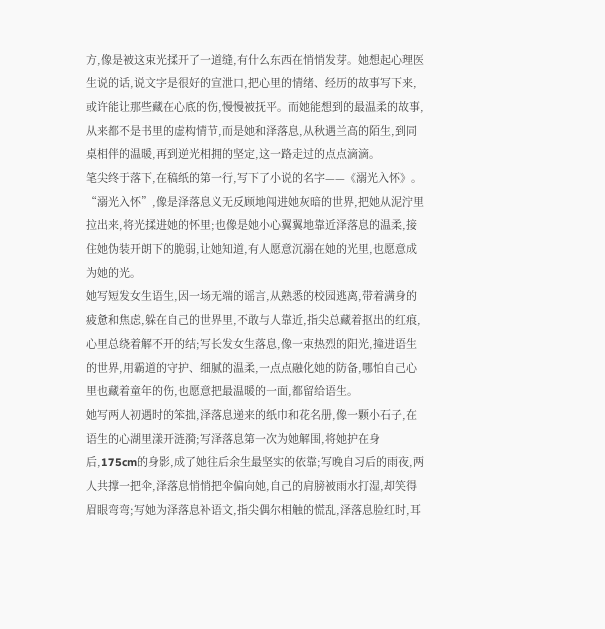方,像是被这束光揉开了一道缝,有什么东西在悄悄发芽。她想起心理医生说的话,说文字是很好的宣泄口,把心里的情绪、经历的故事写下来,或许能让那些藏在心底的伤,慢慢被抚平。而她能想到的最温柔的故事,从来都不是书里的虚构情节,而是她和泽落息,从秋遇兰高的陌生,到同桌相伴的温暖,再到逆光相拥的坚定,这一路走过的点点滴滴。
笔尖终于落下,在稿纸的第一行,写下了小说的名字——《溺光入怀》。
“溺光入怀”,像是泽落息义无反顾地闯进她灰暗的世界,把她从泥泞里拉出来,将光揉进她的怀里;也像是她小心翼翼地靠近泽落息的温柔,接住她伪装开朗下的脆弱,让她知道,有人愿意沉溺在她的光里,也愿意成为她的光。
她写短发女生语生,因一场无端的谣言,从熟悉的校园逃离,带着满身的疲惫和焦虑,躲在自己的世界里,不敢与人靠近,指尖总藏着抠出的红痕,心里总绕着解不开的结;写长发女生落息,像一束热烈的阳光,撞进语生的世界,用霸道的守护、细腻的温柔,一点点融化她的防备,哪怕自己心里也藏着童年的伤,也愿意把最温暖的一面,都留给语生。
她写两人初遇时的笨拙,泽落息递来的纸巾和花名册,像一颗小石子,在语生的心湖里漾开涟漪;写泽落息第一次为她解围,将她护在身后,175cm的身影,成了她往后余生最坚实的依靠;写晚自习后的雨夜,两人共撑一把伞,泽落息悄悄把伞偏向她,自己的肩膀被雨水打湿,却笑得眉眼弯弯;写她为泽落息补语文,指尖偶尔相触的慌乱,泽落息脸红时,耳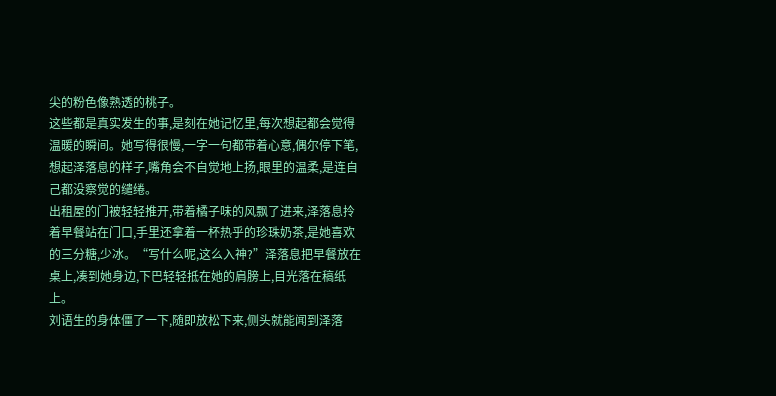尖的粉色像熟透的桃子。
这些都是真实发生的事,是刻在她记忆里,每次想起都会觉得温暖的瞬间。她写得很慢,一字一句都带着心意,偶尔停下笔,想起泽落息的样子,嘴角会不自觉地上扬,眼里的温柔,是连自己都没察觉的缱绻。
出租屋的门被轻轻推开,带着橘子味的风飘了进来,泽落息拎着早餐站在门口,手里还拿着一杯热乎的珍珠奶茶,是她喜欢的三分糖,少冰。“写什么呢,这么入神?”泽落息把早餐放在桌上,凑到她身边,下巴轻轻抵在她的肩膀上,目光落在稿纸上。
刘语生的身体僵了一下,随即放松下来,侧头就能闻到泽落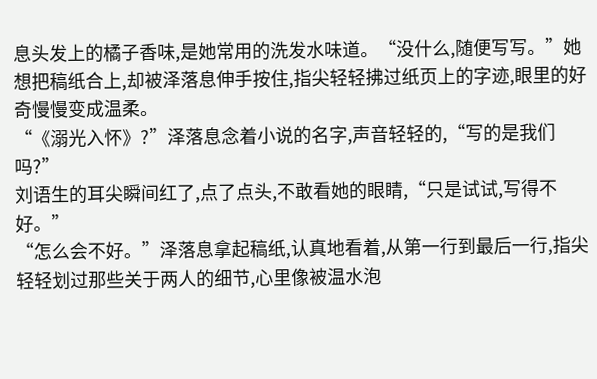息头发上的橘子香味,是她常用的洗发水味道。“没什么,随便写写。”她想把稿纸合上,却被泽落息伸手按住,指尖轻轻拂过纸页上的字迹,眼里的好奇慢慢变成温柔。
“《溺光入怀》?”泽落息念着小说的名字,声音轻轻的,“写的是我们吗?”
刘语生的耳尖瞬间红了,点了点头,不敢看她的眼睛,“只是试试,写得不好。”
“怎么会不好。”泽落息拿起稿纸,认真地看着,从第一行到最后一行,指尖轻轻划过那些关于两人的细节,心里像被温水泡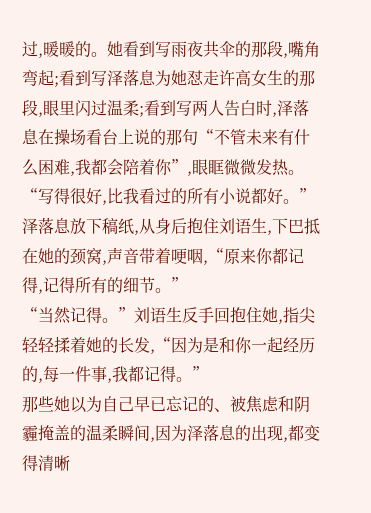过,暖暖的。她看到写雨夜共伞的那段,嘴角弯起;看到写泽落息为她怼走许高女生的那段,眼里闪过温柔;看到写两人告白时,泽落息在操场看台上说的那句“不管未来有什么困难,我都会陪着你”,眼眶微微发热。
“写得很好,比我看过的所有小说都好。”泽落息放下稿纸,从身后抱住刘语生,下巴抵在她的颈窝,声音带着哽咽,“原来你都记得,记得所有的细节。”
“当然记得。”刘语生反手回抱住她,指尖轻轻揉着她的长发,“因为是和你一起经历的,每一件事,我都记得。”
那些她以为自己早已忘记的、被焦虑和阴霾掩盖的温柔瞬间,因为泽落息的出现,都变得清晰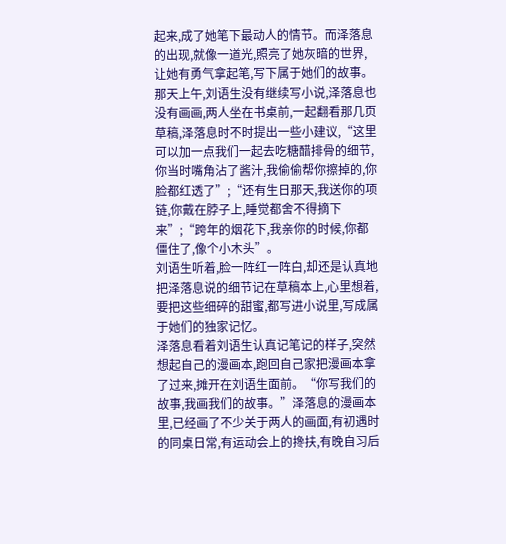起来,成了她笔下最动人的情节。而泽落息的出现,就像一道光,照亮了她灰暗的世界,让她有勇气拿起笔,写下属于她们的故事。
那天上午,刘语生没有继续写小说,泽落息也没有画画,两人坐在书桌前,一起翻看那几页草稿,泽落息时不时提出一些小建议,“这里可以加一点我们一起去吃糖醋排骨的细节,你当时嘴角沾了酱汁,我偷偷帮你擦掉的,你脸都红透了”;“还有生日那天,我送你的项链,你戴在脖子上,睡觉都舍不得摘下来”;“跨年的烟花下,我亲你的时候,你都僵住了,像个小木头”。
刘语生听着,脸一阵红一阵白,却还是认真地把泽落息说的细节记在草稿本上,心里想着,要把这些细碎的甜蜜,都写进小说里,写成属于她们的独家记忆。
泽落息看着刘语生认真记笔记的样子,突然想起自己的漫画本,跑回自己家把漫画本拿了过来,摊开在刘语生面前。“你写我们的故事,我画我们的故事。”泽落息的漫画本里,已经画了不少关于两人的画面,有初遇时的同桌日常,有运动会上的搀扶,有晚自习后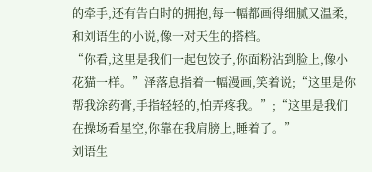的牵手,还有告白时的拥抱,每一幅都画得细腻又温柔,和刘语生的小说,像一对天生的搭档。
“你看,这里是我们一起包饺子,你面粉沾到脸上,像小花猫一样。”泽落息指着一幅漫画,笑着说;“这里是你帮我涂药膏,手指轻轻的,怕弄疼我。”;“这里是我们在操场看星空,你靠在我肩膀上,睡着了。”
刘语生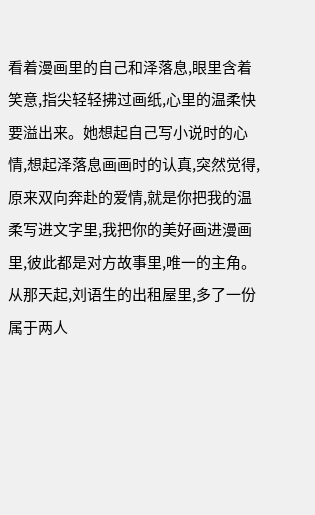看着漫画里的自己和泽落息,眼里含着笑意,指尖轻轻拂过画纸,心里的温柔快要溢出来。她想起自己写小说时的心情,想起泽落息画画时的认真,突然觉得,原来双向奔赴的爱情,就是你把我的温柔写进文字里,我把你的美好画进漫画里,彼此都是对方故事里,唯一的主角。
从那天起,刘语生的出租屋里,多了一份属于两人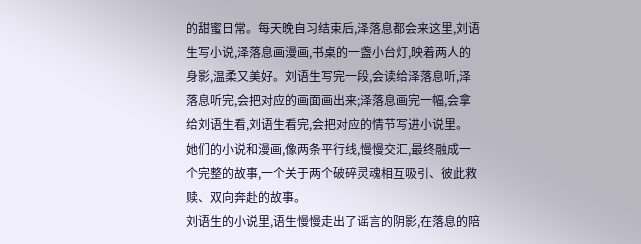的甜蜜日常。每天晚自习结束后,泽落息都会来这里,刘语生写小说,泽落息画漫画,书桌的一盏小台灯,映着两人的身影,温柔又美好。刘语生写完一段,会读给泽落息听,泽落息听完,会把对应的画面画出来;泽落息画完一幅,会拿给刘语生看,刘语生看完,会把对应的情节写进小说里。
她们的小说和漫画,像两条平行线,慢慢交汇,最终融成一个完整的故事,一个关于两个破碎灵魂相互吸引、彼此救赎、双向奔赴的故事。
刘语生的小说里,语生慢慢走出了谣言的阴影,在落息的陪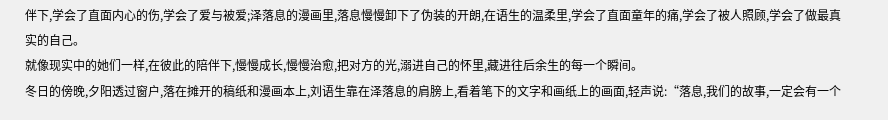伴下,学会了直面内心的伤,学会了爱与被爱;泽落息的漫画里,落息慢慢卸下了伪装的开朗,在语生的温柔里,学会了直面童年的痛,学会了被人照顾,学会了做最真实的自己。
就像现实中的她们一样,在彼此的陪伴下,慢慢成长,慢慢治愈,把对方的光,溺进自己的怀里,藏进往后余生的每一个瞬间。
冬日的傍晚,夕阳透过窗户,落在摊开的稿纸和漫画本上,刘语生靠在泽落息的肩膀上,看着笔下的文字和画纸上的画面,轻声说:“落息,我们的故事,一定会有一个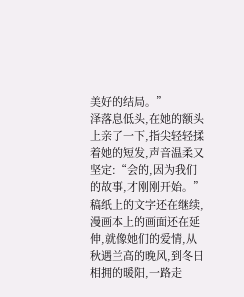美好的结局。”
泽落息低头,在她的额头上亲了一下,指尖轻轻揉着她的短发,声音温柔又坚定:“会的,因为我们的故事,才刚刚开始。”
稿纸上的文字还在继续,漫画本上的画面还在延伸,就像她们的爱情,从秋遇兰高的晚风,到冬日相拥的暖阳,一路走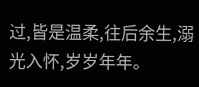过,皆是温柔,往后余生,溺光入怀,岁岁年年。